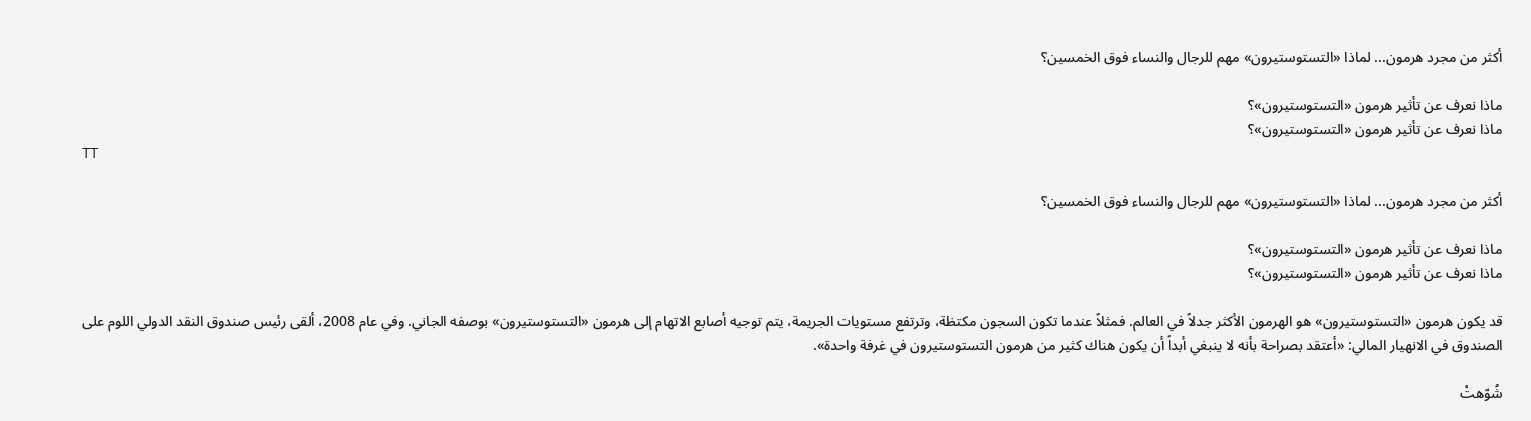أكثر من مجرد هرمون... لماذا «التستوستيرون» مهم للرجال والنساء فوق الخمسين؟

ماذا نعرف عن تأثير هرمون «التستوستيرون»؟
ماذا نعرف عن تأثير هرمون «التستوستيرون»؟
TT

أكثر من مجرد هرمون... لماذا «التستوستيرون» مهم للرجال والنساء فوق الخمسين؟

ماذا نعرف عن تأثير هرمون «التستوستيرون»؟
ماذا نعرف عن تأثير هرمون «التستوستيرون»؟

قد يكون هرمون «التستوستيرون» هو الهرمون الأكثر جدلاً في العالم. فمثلاً عندما تكون السجون مكتظة، وترتفع مستويات الجريمة، يتم توجيه أصابع الاتهام إلى هرمون «التستوستيرون» بوصفه الجاني. وفي عام 2008، ألقى رئيس صندوق النقد الدولي اللوم على الصندوق في الانهيار المالي: «أعتقد بصراحة بأنه لا ينبغي أبداً أن يكون هناك كثير من هرمون التستوستيرون في غرفة واحدة».

شُوّهتْ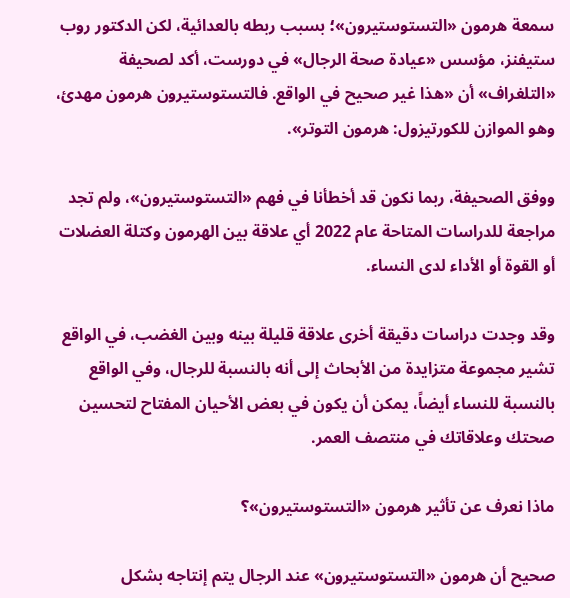سمعة هرمون «التستوستيرون»؛ بسبب ربطه بالعدائية، لكن الدكتور روب ستيفنز، مؤسس «عيادة صحة الرجال» في دورست، أكد لصحيفة «التلغراف» أن «هذا غير صحيح في الواقع. فالتستوستيرون هرمون مهدئ، وهو الموازن للكورتيزول: هرمون التوتر».

ووفق الصحيفة، ربما نكون قد أخطأنا في فهم «التستوستيرون»، ولم تجد مراجعة للدراسات المتاحة عام 2022 أي علاقة بين الهرمون وكتلة العضلات أو القوة أو الأداء لدى النساء.

وقد وجدت دراسات دقيقة أخرى علاقة قليلة بينه وبين الغضب، في الواقع تشير مجموعة متزايدة من الأبحاث إلى أنه بالنسبة للرجال، وفي الواقع بالنسبة للنساء أيضاً، يمكن أن يكون في بعض الأحيان المفتاح لتحسين صحتك وعلاقاتك في منتصف العمر.

ماذا نعرف عن تأثير هرمون «التستوستيرون»؟

صحيح أن هرمون «التستوستيرون» عند الرجال يتم إنتاجه بشكل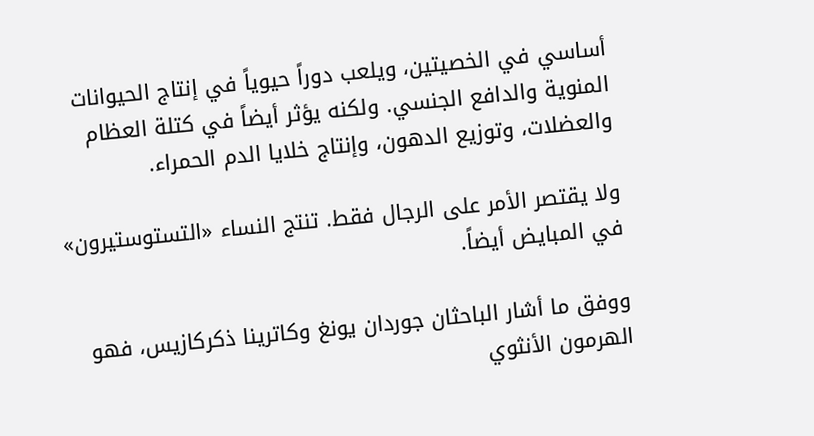أساسي في الخصيتين، ويلعب دوراً حيوياً في إنتاج الحيوانات المنوية والدافع الجنسي. ولكنه يؤثر أيضاً في كتلة العظام والعضلات، وتوزيع الدهون، وإنتاج خلايا الدم الحمراء.

ولا يقتصر الأمر على الرجال فقط. تنتج النساء «التستوستيرون» في المبايض أيضاً.

ووفق ما أشار الباحثان جوردان يونغ وكاترينا ذكركازيس، فهو الهرمون الأنثوي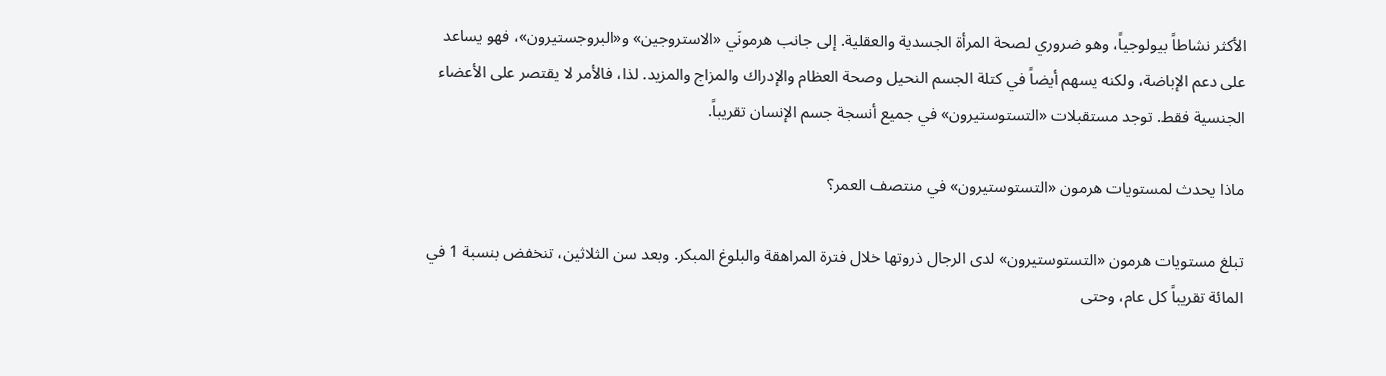الأكثر نشاطاً بيولوجياً، وهو ضروري لصحة المرأة الجسدية والعقلية. إلى جانب هرمونَي «الاستروجين» و«البروجستيرون»، فهو يساعد على دعم الإباضة، ولكنه يسهم أيضاً في كتلة الجسم النحيل وصحة العظام والإدراك والمزاج والمزيد. لذا، فالأمر لا يقتصر على الأعضاء الجنسية فقط. توجد مستقبلات «التستوستيرون» في جميع أنسجة جسم الإنسان تقريباً.

ماذا يحدث لمستويات هرمون «التستوستيرون» في منتصف العمر؟

تبلغ مستويات هرمون «التستوستيرون» لدى الرجال ذروتها خلال فترة المراهقة والبلوغ المبكر. وبعد سن الثلاثين، تنخفض بنسبة 1 في المائة تقريباً كل عام، وحتى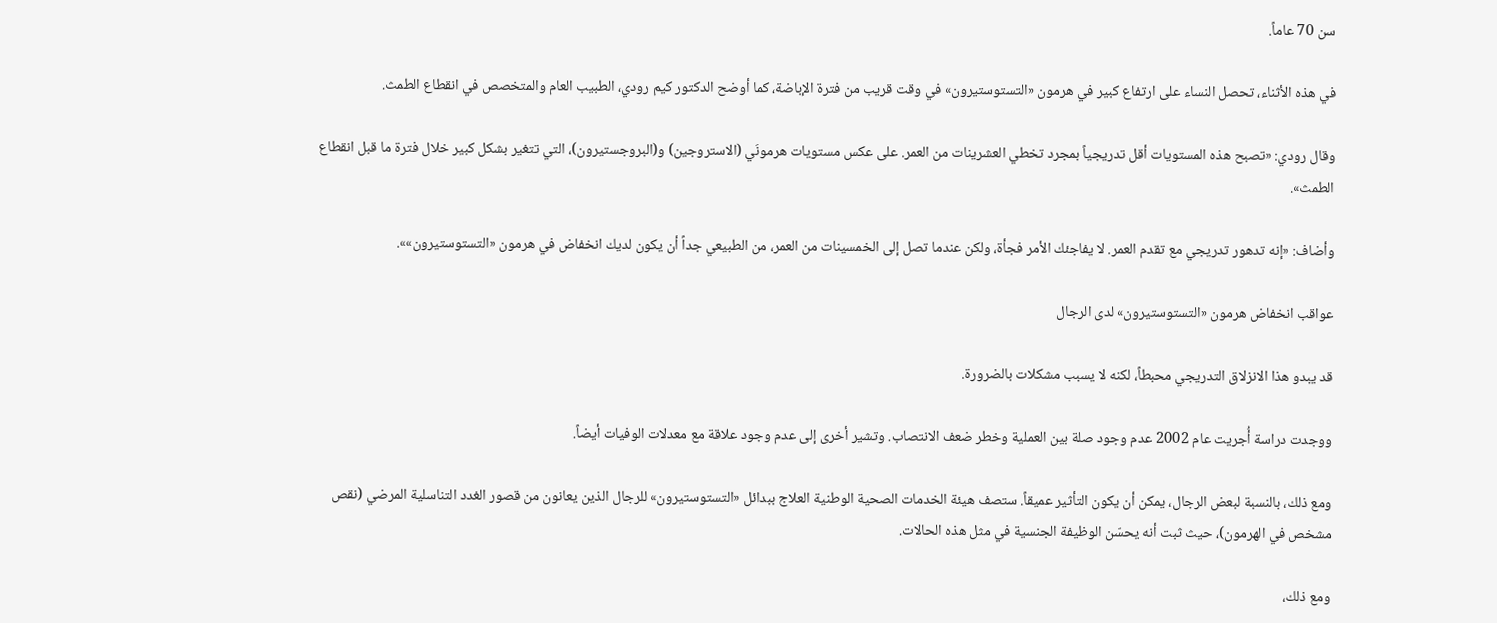سن 70 عاماً.

في هذه الأثناء، تحصل النساء على ارتفاع كبير في هرمون «التستوستيرون» في وقت قريب من فترة الإباضة، كما أوضح الدكتور كيم رودي، الطبيب العام والمتخصص في انقطاع الطمث.

وقال رودي: «تصبح هذه المستويات أقل تدريجياً بمجرد تخطي العشرينات من العمر. على عكس مستويات هرمونَي (الاستروجين) و(البروجستيرون)، التي تتغير بشكل كبير خلال فترة ما قبل انقطاع الطمث».

وأضاف: «إنه تدهور تدريجي مع تقدم العمر. لا يفاجئك الأمر فجأة، ولكن عندما تصل إلى الخمسينات من العمر، من الطبيعي جداً أن يكون لديك انخفاض في هرمون «التستوستيرون»».

عواقب انخفاض هرمون «التستوستيرون» لدى الرجال

قد يبدو هذا الانزلاق التدريجي محبطاً، لكنه لا يسبب مشكلات بالضرورة.

ووجدت دراسة أُجريت عام 2002 عدم وجود صلة بين العملية وخطر ضعف الانتصاب. وتشير أخرى إلى عدم وجود علاقة مع معدلات الوفيات أيضاً.

ومع ذلك، بالنسبة لبعض الرجال، يمكن أن يكون التأثير عميقاً. ستصف هيئة الخدمات الصحية الوطنية العلاج ببدائل «التستوستيرون» للرجال الذين يعانون من قصور الغدد التناسلية المرضي (نقص مشخص في الهرمون)، حيث ثبت أنه يحسّن الوظيفة الجنسية في مثل هذه الحالات.

ومع ذلك،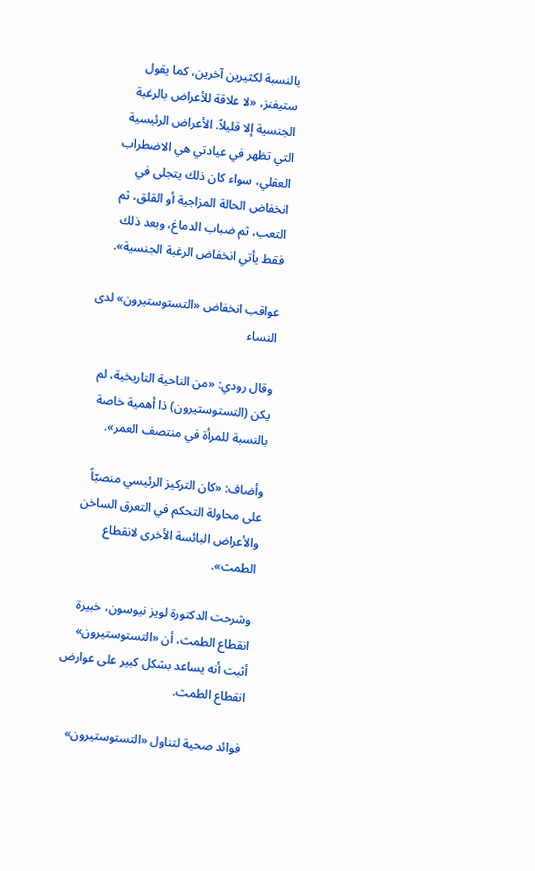بالنسبة لكثيرين آخرين، كما يقول ستيفنز، «لا علاقة للأعراض بالرغبة الجنسية إلا قليلاً. الأعراض الرئيسية التي تظهر في عيادتي هي الاضطراب العقلي، سواء كان ذلك يتجلى في انخفاض الحالة المزاجية أو القلق، ثم التعب، ثم ضباب الدماغ، وبعد ذلك فقط يأتي انخفاض الرغبة الجنسية».

عواقب انخفاض «التستوستيرون» لدى النساء

وقال رودي: «من الناحية التاريخية، لم يكن (التستوستيرون) ذا أهمية خاصة بالنسبة للمرأة في منتصف العمر».

وأضاف: «كان التركيز الرئيسي منصبّاً على محاولة التحكم في التعرق الساخن والأعراض البائسة الأخرى لانقطاع الطمث».

وشرحت الدكتورة لويز نيوسون، خبيرة انقطاع الطمث، أن «التستوستيرون» أثبت أنه يساعد بشكل كبير على عوارض انقطاع الطمث.

فوائد صحية لتناول «التستوستيرون»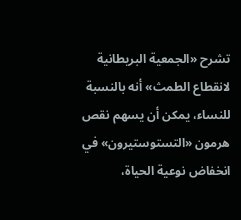تشرح «الجمعية البريطانية لانقطاع الطمث» أنه بالنسبة للنساء، يمكن أن يسهم نقص هرمون «التستوستيرون» في انخفاض نوعية الحياة،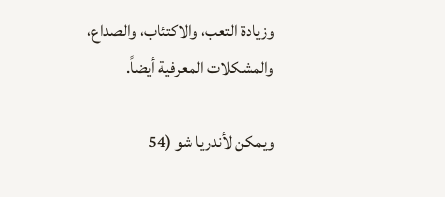وزيادة التعب، والاكتئاب، والصداع، والمشكلات المعرفية أيضاً.

ويمكن لأندريا شو (54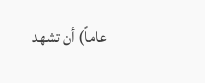عاماً) أن تشهد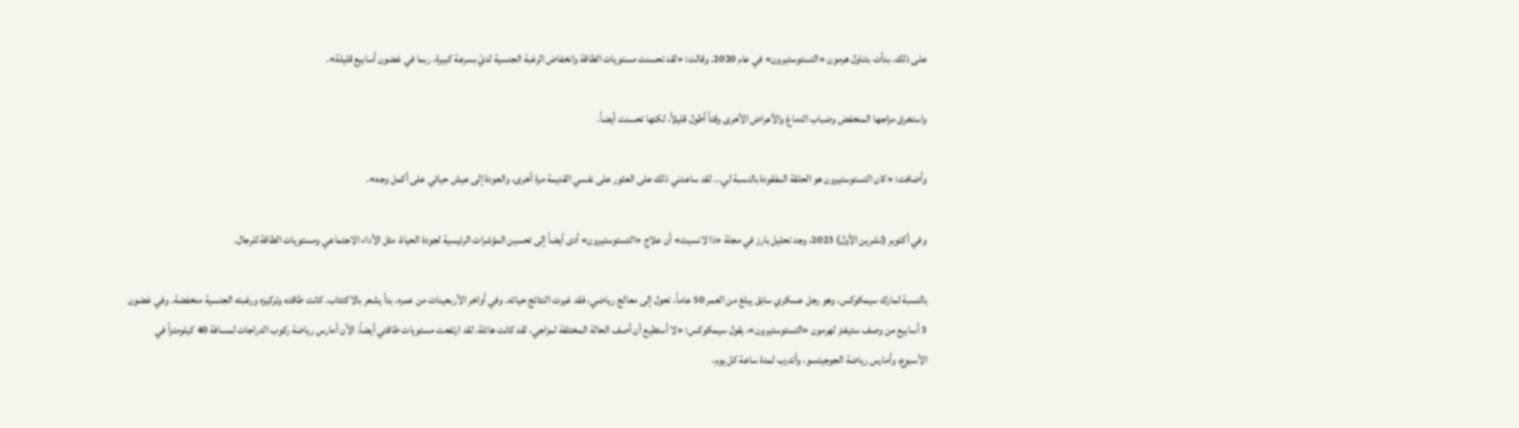على ذلك. بدأت بتناول هرمون «التستوستيرون» في عام 2020. وقالت: «لقد تحسنت مستويات الطاقة وانخفاض الرغبة الجنسية لديّ بسرعة كبيرة، ربما في غضون أسابيع قليلة».

واستغرق مزاجها المنخفض وضباب الدماغ والأعراض الأخرى وقتاً أطول قليلاً، لكنها تحسنت أيضاً.

وأضافت: «كان التستوستيرون هو الحلقة المفقودة بالنسبة لي... لقد ساعدني ذلك على العثور على نفسي القديمة مرة أخرى، والعودة إلى عيش حياتي على أكمل وجه».

وفي أكتوبر (تشرين الأول) 2023، وجد تحليل بارز في مجلة «ذا لانسيت» أن علاج «التستوستيرون» أدى أيضاً إلى تحسين المؤشرات الرئيسية لجودة الحياة، مثل الأداء الاجتماعي ومستويات الطاقة للرجال.

بالنسبة لمارك سيمكوكس، وهو رجل عسكري سابق يبلغ من العمر 50 عاماً، تحول إلى معالج رياضي، فقد غيرت النتائج حياته. وفي أواخر الأربعينات من عمره، بدأ يشعر بالاكتئاب. كانت طاقته وتركيزه ورغبته الجنسية منخفضة. وفي غضون 3 أسابيع من وصف ستيفنز لهرمون «التستوستيرون»، يقول سيمكوكس: «لا أستطيع أن أصف الحالة المختلفة لمزاجي، لقد كانت هائلة. لقد ارتفعت مستويات طاقتي أيضاً. الآن أمارس رياضة ركوب الدراجات لمسافة 40 كيلومتراً في الأسبوع، وأمارس رياضة الجوجيتسو، وأتدرب لمدة ساعة كل يوم،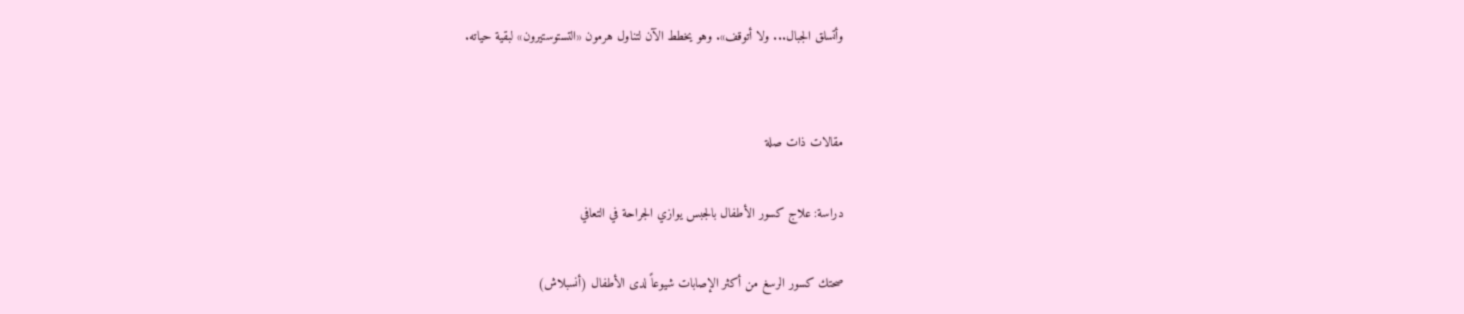وأتسلق الجبال... ولا أتوقف». وهو يخطط الآن لتناول هرمون «التستوستيرون» لبقية حياته.


مقالات ذات صلة

دراسة: علاج كسور الأطفال بالجبس يوازي الجراحة في التعافي

صحتك كسور الرسغ من أكثر الإصابات شيوعاً لدى الأطفال (أنسبلاش)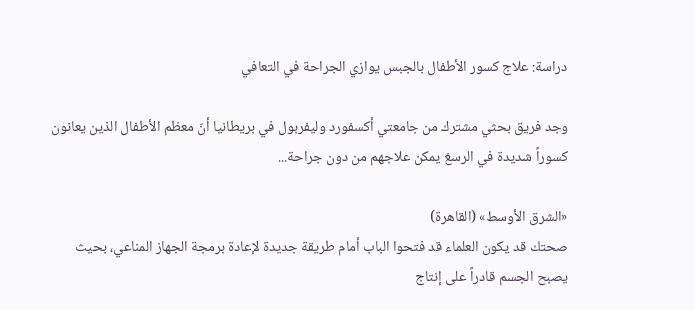دراسة: علاج كسور الأطفال بالجبس يوازي الجراحة في التعافي

وجد فريق بحثي مشترك من جامعتي أكسفورد وليفربول في بريطانيا أنّ معظم الأطفال الذين يعانون كسوراً شديدة في الرسغ يمكن علاجهم من دون جراحة...

«الشرق الأوسط» (القاهرة)
صحتك قد يكون العلماء قد فتحوا الباب أمام طريقة جديدة لإعادة برمجة الجهاز المناعي، بحيث يصبح الجسم قادراً على إنتاج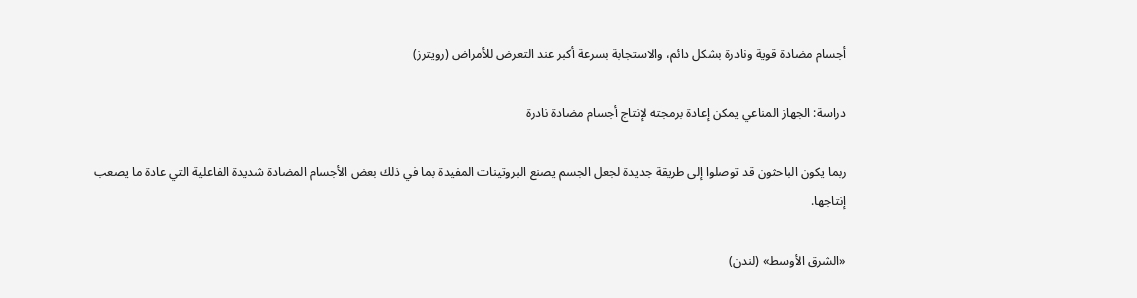أجسام مضادة قوية ونادرة بشكل دائم، والاستجابة بسرعة أكبر عند التعرض للأمراض (رويترز)

دراسة: الجهاز المناعي يمكن إعادة برمجته لإنتاج أجسام مضادة نادرة

ربما يكون الباحثون قد توصلوا إلى طريقة جديدة لجعل الجسم يصنع البروتينات المفيدة بما في ذلك بعض الأجسام المضادة شديدة الفاعلية التي عادة ما يصعب إنتاجها.

«الشرق الأوسط» (لندن)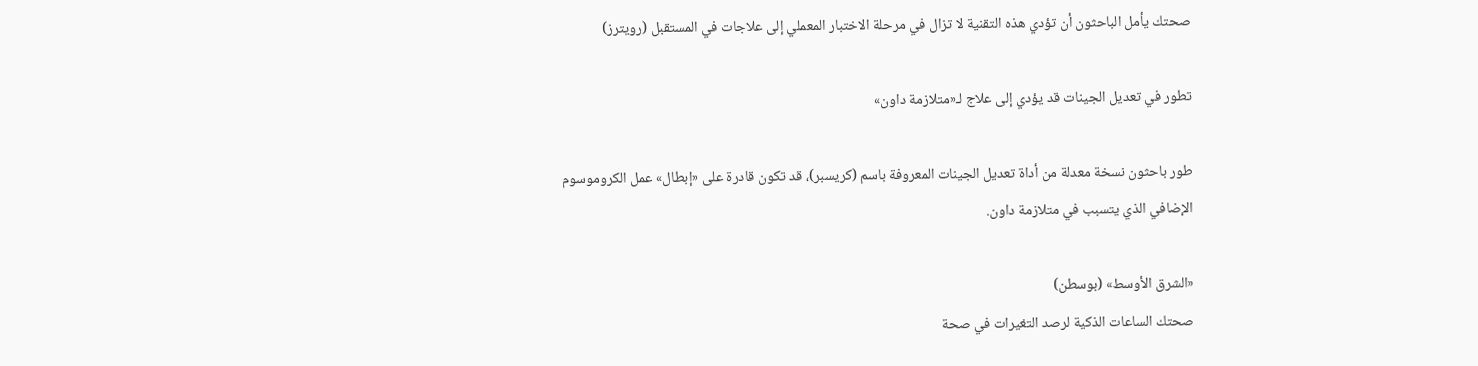صحتك يأمل الباحثون أن تؤدي هذه التقنية لا تزال في مرحلة الاختبار المعملي إلى علاجات في المستقبل (رويترز)

تطور في تعديل الجينات قد يؤدي إلى علاج لـ«متلازمة داون»

طور باحثون نسخة ‌معدلة من أداة تعديل الجينات المعروفة باسم (كريسبر)، قد تكون قادرة على «إبطال» عمل الكروموسوم الإضافي الذي يتسبب في متلازمة داون.

«الشرق الأوسط» (بوسطن)
صحتك الساعات الذكية لرصد التغيرات في صحة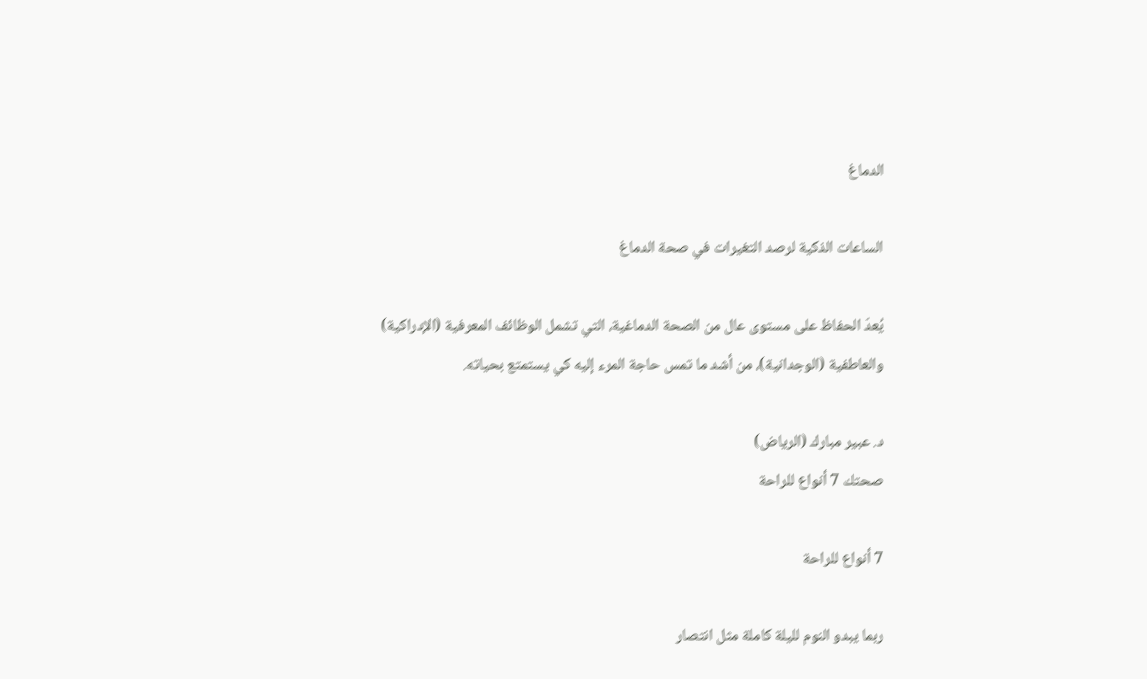الدماغ

الساعات الذكية لرصد التغيرات في صحة الدماغ

يُعدّ الحفاظ على مستوى عال من الصحة الدماغية، التي تشمل الوظائف المعرفية (الإدراكية) والعاطفية (الوجدانية)، من أشد ما تمس حاجة المرء إليه كي يستمتع بحياته.

د. عبير مبارك (الرياض)
صحتك 7 أنواع للراحة

7 أنواع للراحة

ربما يبدو النوم لليلة كاملة مثل انتصار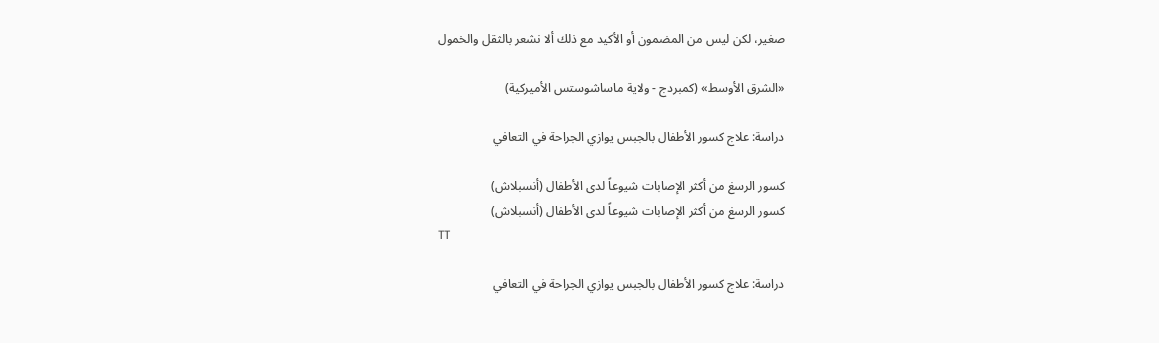صغير، لكن ليس من المضمون أو الأكيد مع ذلك ألا نشعر بالثقل والخمول

«الشرق الأوسط» (كمبردج - ولاية ماساشوستس الأميركية)

دراسة: علاج كسور الأطفال بالجبس يوازي الجراحة في التعافي

كسور الرسغ من أكثر الإصابات شيوعاً لدى الأطفال (أنسبلاش)
كسور الرسغ من أكثر الإصابات شيوعاً لدى الأطفال (أنسبلاش)
TT

دراسة: علاج كسور الأطفال بالجبس يوازي الجراحة في التعافي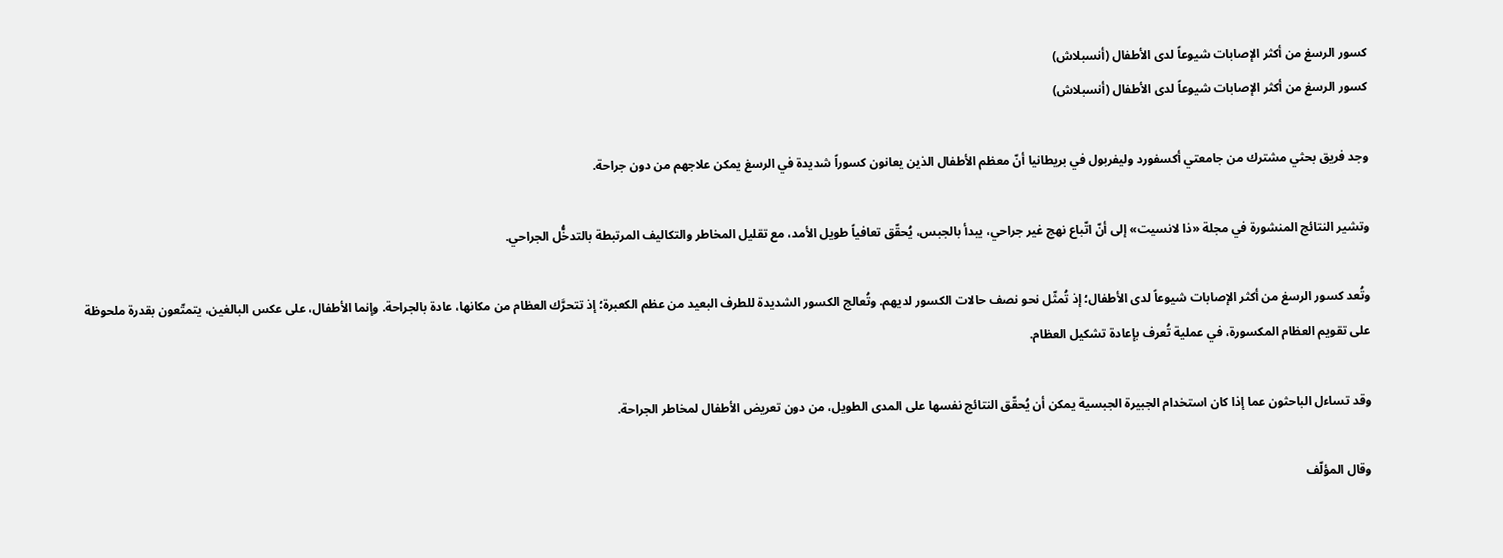كسور الرسغ من أكثر الإصابات شيوعاً لدى الأطفال (أنسبلاش)
كسور الرسغ من أكثر الإصابات شيوعاً لدى الأطفال (أنسبلاش)

وجد فريق بحثي مشترك من جامعتي أكسفورد وليفربول في بريطانيا أنّ معظم الأطفال الذين يعانون كسوراً شديدة في الرسغ يمكن علاجهم من دون جراحة.

وتشير النتائج المنشورة في مجلة «ذا لانسيت» إلى أنّ اتّباع نهج غير جراحي، يبدأ بالجبس، يُحقّق تعافياً طويل الأمد، مع تقليل المخاطر والتكاليف المرتبطة بالتدخُّل الجراحي.

وتُعد كسور الرسغ من أكثر الإصابات شيوعاً لدى الأطفال؛ إذ تُمثّل نحو نصف حالات الكسور لديهم. وتُعالج الكسور الشديدة للطرف البعيد من عظم الكعبرة؛ إذ تتحرَّك العظام من مكانها، عادة بالجراحة. وإنما الأطفال، على عكس البالغين، يتمتّعون بقدرة ملحوظة على تقويم العظام المكسورة، في عملية تُعرف بإعادة تشكيل العظام.

وقد تساءل الباحثون عما إذا كان استخدام الجبيرة الجبسية يمكن أن يُحقّق النتائج نفسها على المدى الطويل، من دون تعريض الأطفال لمخاطر الجراحة.

وقال المؤلّف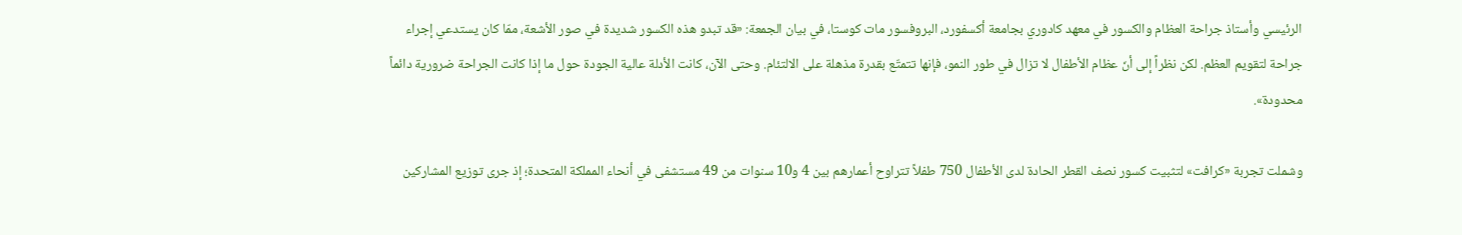الرئيسي وأستاذ جراحة العظام والكسور في معهد كادوري بجامعة أكسفورد، البروفسور مات كوستا، في بيان الجمعة: «قد تبدو هذه الكسور شديدة في صور الأشعة، ممّا كان يستدعي إجراء جراحة لتقويم العظم. لكن نظراً إلى أنّ عظام الأطفال لا تزال في طور النمو، فإنها تتمتّع بقدرة مذهلة على الالتئام. وحتى الآن، كانت الأدلة عالية الجودة حول ما إذا كانت الجراحة ضرورية دائماً محدودة».

وشملت تجربة «كرافت» لتثبيت كسور نصف القطر الحادة لدى الأطفال 750 طفلاً تتراوح أعمارهم بين 4 و10 سنوات من 49 مستشفى في أنحاء المملكة المتحدة؛ إذ جرى توزيع المشاركين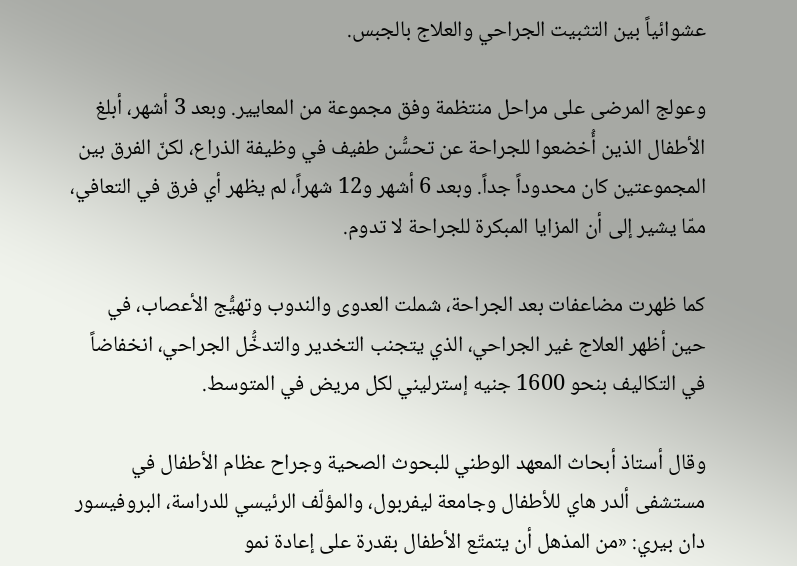عشوائياً بين التثبيت الجراحي والعلاج بالجبس.

وعولج المرضى على مراحل منتظمة وفق مجموعة من المعايير. وبعد 3 أشهر، أبلغ الأطفال الذين أُخضعوا للجراحة عن تحسُّن طفيف في وظيفة الذراع، لكنّ الفرق بين المجموعتين كان محدوداً جداً. وبعد 6 أشهر و12 شهراً، لم يظهر أي فرق في التعافي، ممّا يشير إلى أن المزايا المبكرة للجراحة لا تدوم.

كما ظهرت مضاعفات بعد الجراحة، شملت العدوى والندوب وتهيُّج الأعصاب، في حين أظهر العلاج غير الجراحي، الذي يتجنب التخدير والتدخُّل الجراحي، انخفاضاً في التكاليف بنحو 1600 جنيه إسترليني لكل مريض في المتوسط.

وقال أستاذ أبحاث المعهد الوطني للبحوث الصحية وجراح عظام الأطفال في مستشفى ألدر هاي للأطفال وجامعة ليفربول، والمؤلّف الرئيسي للدراسة، البروفيسور دان بيري: «من المذهل أن يتمتّع الأطفال بقدرة على إعادة نمو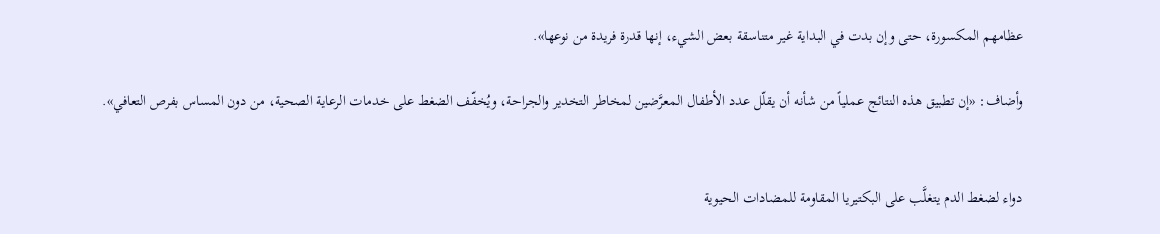عظامهم المكسورة، حتى وإن بدت في البداية غير متناسقة بعض الشيء، إنها قدرة فريدة من نوعها».

وأضاف: «إن تطبيق هذه النتائج عملياً من شأنه أن يقلّل عدد الأطفال المعرَّضين لمخاطر التخدير والجراحة، ويُخفّف الضغط على خدمات الرعاية الصحية، من دون المساس بفرص التعافي».


دواء لضغط الدم يتغلَّب على البكتيريا المقاومة للمضادات الحيوية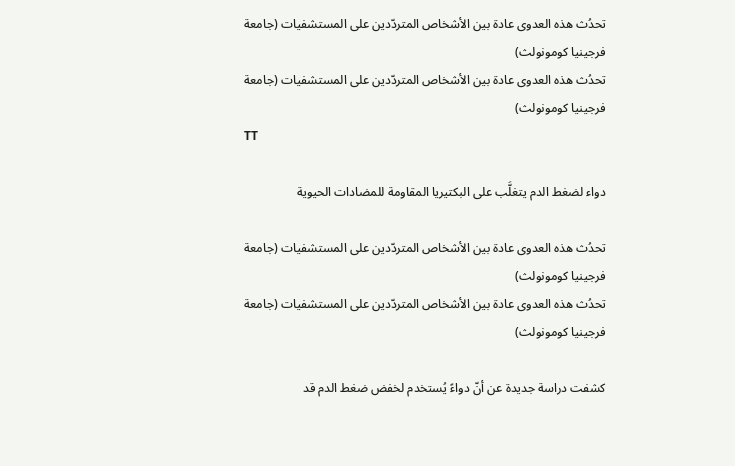تحدُث هذه العدوى عادة بين الأشخاص المتردّدين على المستشفيات (جامعة فرجينيا كومونولث)
تحدُث هذه العدوى عادة بين الأشخاص المتردّدين على المستشفيات (جامعة فرجينيا كومونولث)
TT

دواء لضغط الدم يتغلَّب على البكتيريا المقاومة للمضادات الحيوية

تحدُث هذه العدوى عادة بين الأشخاص المتردّدين على المستشفيات (جامعة فرجينيا كومونولث)
تحدُث هذه العدوى عادة بين الأشخاص المتردّدين على المستشفيات (جامعة فرجينيا كومونولث)

كشفت دراسة جديدة عن أنّ دواءً يُستخدم لخفض ضغط الدم قد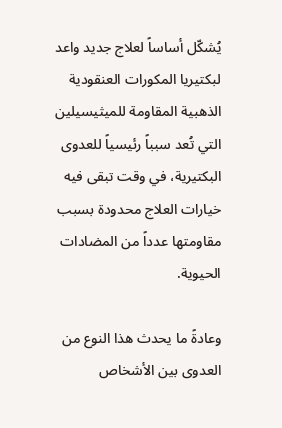يُشكّل أساساً لعلاج جديد واعد لبكتيريا المكورات العنقودية الذهبية المقاومة للميثيسيلين التي تُعد سبباً رئيسياً للعدوى البكتيرية، في وقت تبقى فيه خيارات العلاج محدودة بسبب مقاومتها عدداً من المضادات الحيوية.

وعادةً ما يحدث هذا النوع من العدوى بين الأشخاص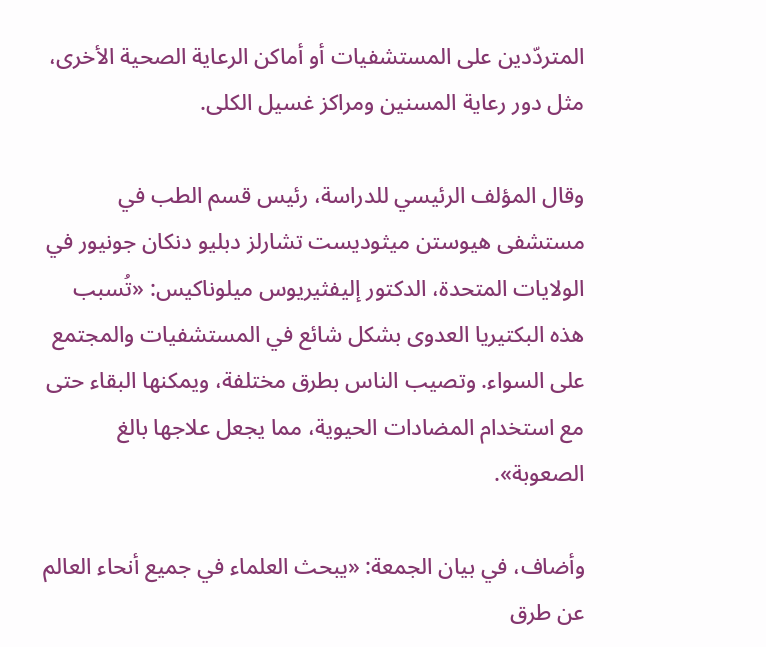المتردّدين على المستشفيات أو أماكن الرعاية الصحية الأخرى، مثل دور رعاية المسنين ومراكز غسيل الكلى.

وقال المؤلف الرئيسي للدراسة، رئيس قسم الطب في مستشفى هيوستن ميثوديست تشارلز دبليو دنكان جونيور في الولايات المتحدة، الدكتور إليفثيريوس ميلوناكيس: «تُسبب هذه البكتيريا العدوى بشكل شائع في المستشفيات والمجتمع على السواء. وتصيب الناس بطرق مختلفة، ويمكنها البقاء حتى مع استخدام المضادات الحيوية، مما يجعل علاجها بالغ الصعوبة».

وأضاف، في بيان الجمعة: «يبحث العلماء في جميع أنحاء العالم عن طرق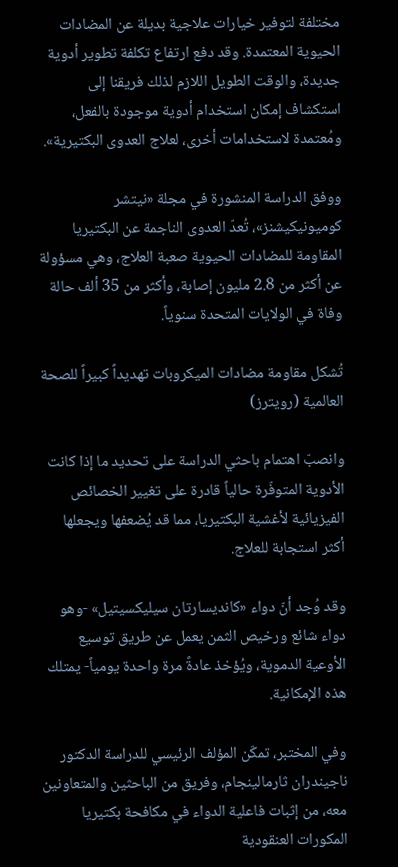مختلفة لتوفير خيارات علاجية بديلة عن المضادات الحيوية المعتمدة. وقد دفع ارتفاع تكلفة تطوير أدوية جديدة، والوقت الطويل اللازم لذلك فريقنا إلى استكشاف إمكان استخدام أدوية موجودة بالفعل، ومُعتمدة لاستخدامات أخرى، لعلاج العدوى البكتيرية».

ووفق الدراسة المنشورة في مجلة «نيتشر كوميونيكيشنز»، تُعدّ العدوى الناجمة عن البكتيريا المقاومة للمضادات الحيوية صعبة العلاج، وهي مسؤولة عن أكثر من 2.8 مليون إصابة، وأكثر من 35 ألف حالة وفاة في الولايات المتحدة سنوياً.

تُشكل مقاومة مضادات الميكروبات تهديداً كبيراً للصحة العالمية (رويترز)

وانصبّ اهتمام باحثي الدراسة على تحديد ما إذا كانت الأدوية المتوفّرة حالياً قادرة على تغيير الخصائص الفيزيائية لأغشية البكتيريا، مما قد يُضعفها ويجعلها أكثر استجابة للعلاج.

وقد وُجد أنّ دواء «كانديسارتان سيليكسيتيل» -وهو دواء شائع ورخيص الثمن يعمل عن طريق توسيع الأوعية الدموية، ويُؤخذ عادةً مرة واحدة يومياً- يمتلك هذه الإمكانية.

وفي المختبر، تمكّن المؤلف الرئيسي للدراسة الدكتور ناجيندران ثارمالينجام، وفريق من الباحثين والمتعاونين معه، من إثبات فاعلية الدواء في مكافحة بكتيريا المكورات العنقودية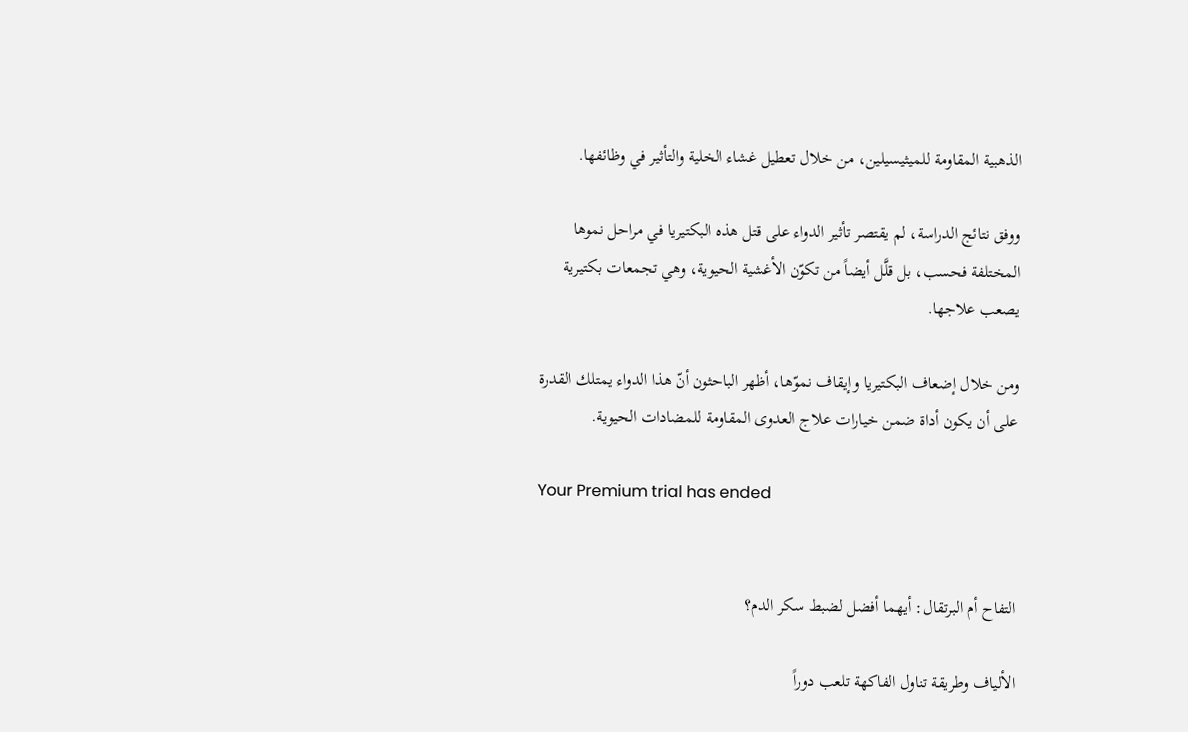الذهبية المقاومة للميثيسيلين، من خلال تعطيل غشاء الخلية والتأثير في وظائفها.

ووفق نتائج الدراسة، لم يقتصر تأثير الدواء على قتل هذه البكتيريا في مراحل نموها المختلفة فحسب، بل قلَّل أيضاً من تكوّن الأغشية الحيوية، وهي تجمعات بكتيرية يصعب علاجها.

ومن خلال إضعاف البكتيريا وإيقاف نموّها، أظهر الباحثون أنّ هذا الدواء يمتلك القدرة على أن يكون أداة ضمن خيارات علاج العدوى المقاومة للمضادات الحيوية.

Your Premium trial has ended


التفاح أم البرتقال: أيهما أفضل لضبط سكر الدم؟

الألياف وطريقة تناول الفاكهة تلعب دوراً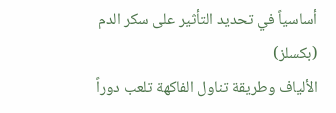أساسياً في تحديد التأثير على سكر الدم (بكسلز)
الألياف وطريقة تناول الفاكهة تلعب دوراً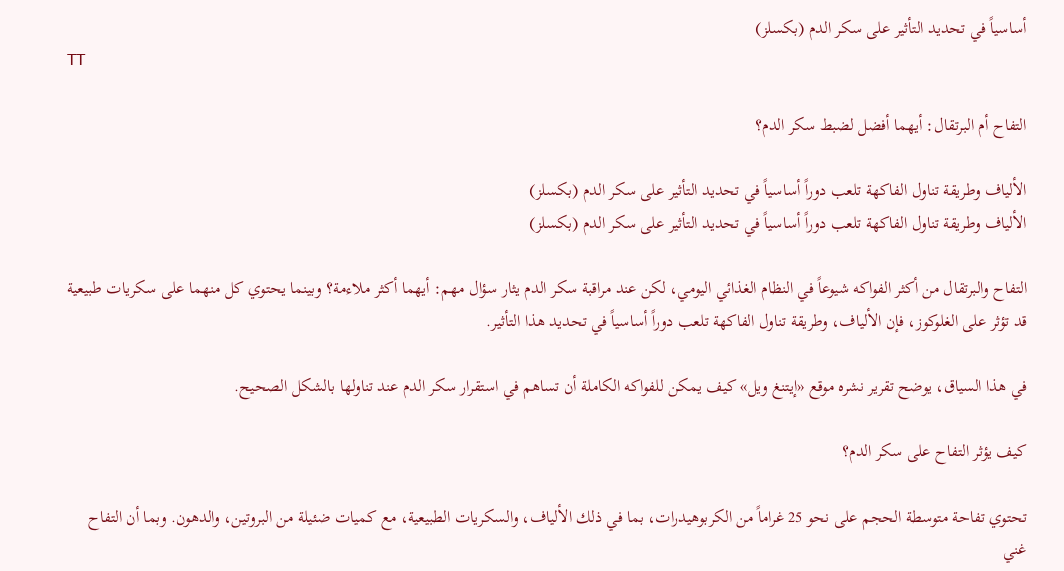أساسياً في تحديد التأثير على سكر الدم (بكسلز)
TT

التفاح أم البرتقال: أيهما أفضل لضبط سكر الدم؟

الألياف وطريقة تناول الفاكهة تلعب دوراً أساسياً في تحديد التأثير على سكر الدم (بكسلز)
الألياف وطريقة تناول الفاكهة تلعب دوراً أساسياً في تحديد التأثير على سكر الدم (بكسلز)

التفاح والبرتقال من أكثر الفواكه شيوعاً في النظام الغذائي اليومي، لكن عند مراقبة سكر الدم يثار سؤال مهم: أيهما أكثر ملاءمة؟ وبينما يحتوي كل منهما على سكريات طبيعية قد تؤثر على الغلوكوز، فإن الألياف، وطريقة تناول الفاكهة تلعب دوراً أساسياً في تحديد هذا التأثير.

في هذا السياق، يوضح تقرير نشره موقع «إيتنغ ويل» كيف يمكن للفواكه الكاملة أن تساهم في استقرار سكر الدم عند تناولها بالشكل الصحيح.

كيف يؤثر التفاح على سكر الدم؟

تحتوي تفاحة متوسطة الحجم على نحو 25 غراماً من الكربوهيدرات، بما في ذلك الألياف، والسكريات الطبيعية، مع كميات ضئيلة من البروتين، والدهون. وبما أن التفاح غني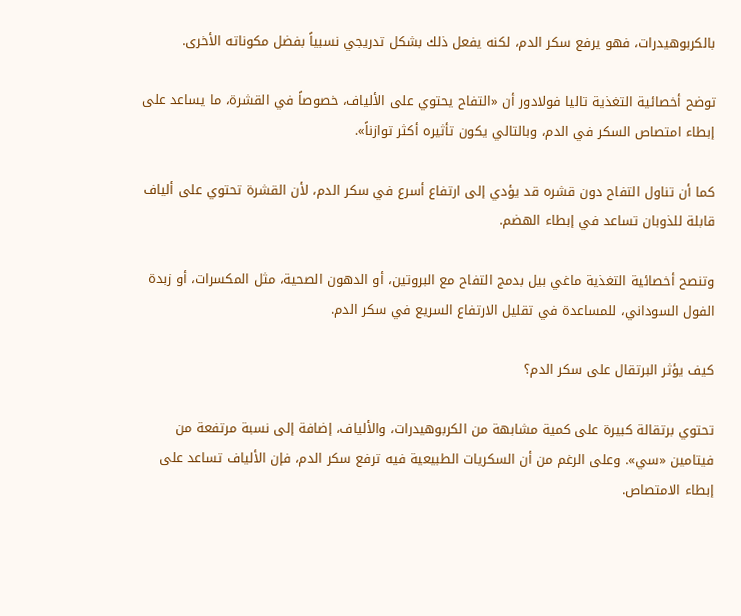بالكربوهيدرات، فهو يرفع سكر الدم، لكنه يفعل ذلك بشكل تدريجي نسبياً بفضل مكوناته الأخرى.

توضح أخصائية التغذية تالیا فولادور أن «التفاح يحتوي على الألياف، خصوصاً في القشرة، ما يساعد على إبطاء امتصاص السكر في الدم، وبالتالي يكون تأثيره أكثر توازناً».

كما أن تناول التفاح دون قشره قد يؤدي إلى ارتفاع أسرع في سكر الدم، لأن القشرة تحتوي على ألياف قابلة للذوبان تساعد في إبطاء الهضم.

وتنصح أخصائية التغذية ماغي بيل بدمج التفاح مع البروتين، أو الدهون الصحية، مثل المكسرات، أو زبدة الفول السوداني، للمساعدة في تقليل الارتفاع السريع في سكر الدم.

كيف يؤثر البرتقال على سكر الدم؟

تحتوي برتقالة كبيرة على كمية مشابهة من الكربوهيدرات، والألياف، إضافة إلى نسبة مرتفعة من فيتامين «سي». وعلى الرغم من أن السكريات الطبيعية فيه ترفع سكر الدم، فإن الألياف تساعد على إبطاء الامتصاص.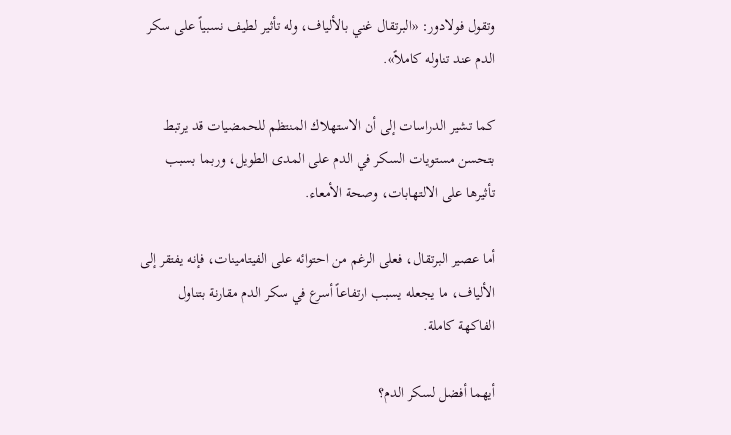وتقول فولادور: «البرتقال غني بالألياف، وله تأثير لطيف نسبياً على سكر الدم عند تناوله كاملاً».

كما تشير الدراسات إلى أن الاستهلاك المنتظم للحمضيات قد يرتبط بتحسن مستويات السكر في الدم على المدى الطويل، وربما بسبب تأثيرها على الالتهابات، وصحة الأمعاء.

أما عصير البرتقال، فعلى الرغم من احتوائه على الفيتامينات، فإنه يفتقر إلى الألياف، ما يجعله يسبب ارتفاعاً أسرع في سكر الدم مقارنة بتناول الفاكهة كاملة.

أيهما أفضل لسكر الدم؟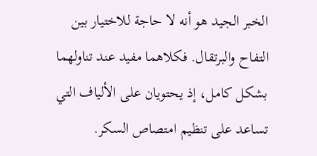الخبر الجيد هو أنه لا حاجة للاختيار بين التفاح والبرتقال. فكلاهما مفيد عند تناولهما بشكل كامل، إذ يحتويان على الألياف التي تساعد على تنظيم امتصاص السكر.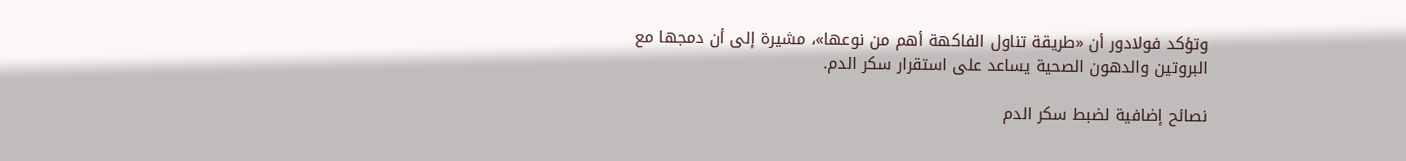وتؤكد فولادور أن «طريقة تناول الفاكهة أهم من نوعها»، مشيرة إلى أن دمجها مع البروتين والدهون الصحية يساعد على استقرار سكر الدم.

نصائح إضافية لضبط سكر الدم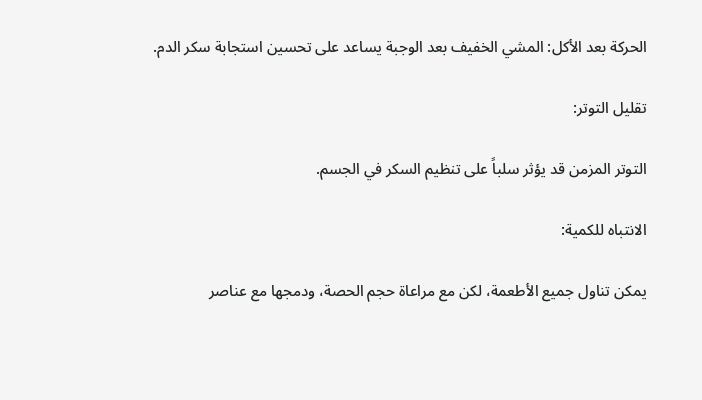الحركة بعد الأكل: المشي الخفيف بعد الوجبة يساعد على تحسين استجابة سكر الدم.

تقليل التوتر:

التوتر المزمن قد يؤثر سلباً على تنظيم السكر في الجسم.

الانتباه للكمية:

يمكن تناول جميع الأطعمة، لكن مع مراعاة حجم الحصة، ودمجها مع عناصر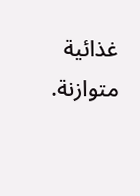غذائية متوازنة.